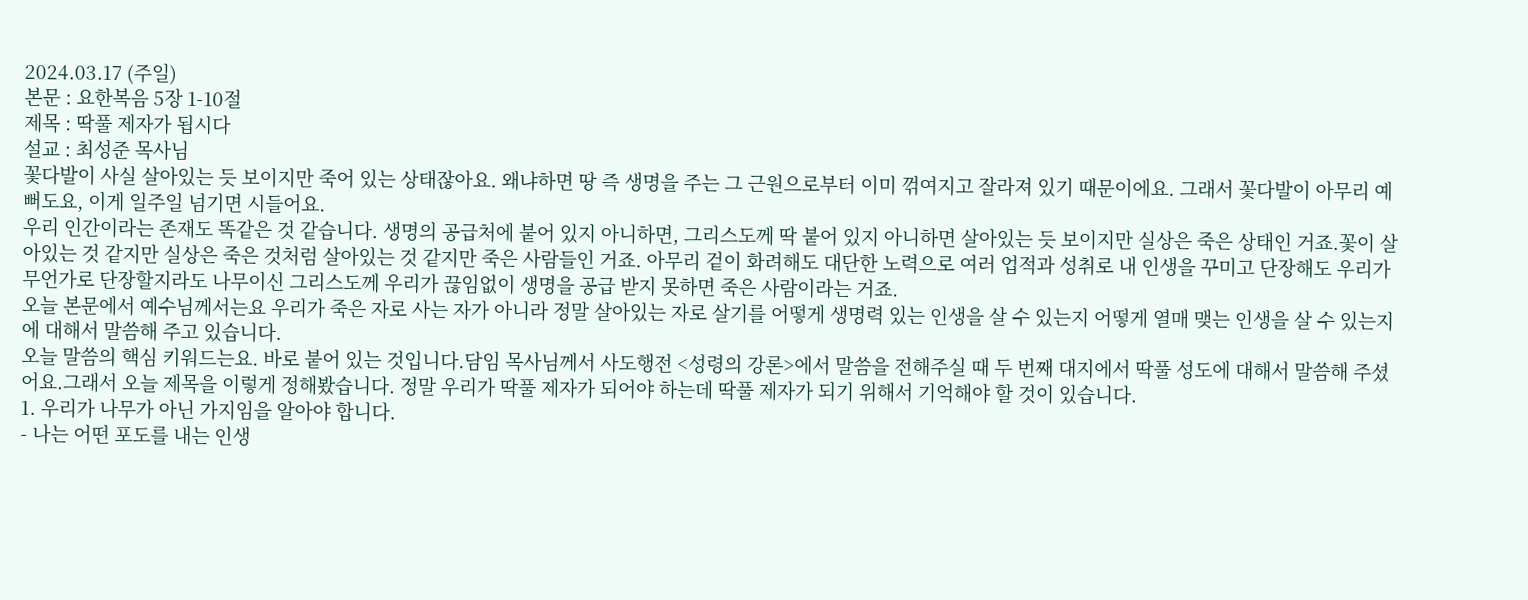2024.03.17 (주일)
본문 : 요한복음 5장 1-10절
제목 : 딱풀 제자가 됩시다
설교 : 최성준 목사님
꽃다발이 사실 살아있는 듯 보이지만 죽어 있는 상태잖아요. 왜냐하면 땅 즉 생명을 주는 그 근원으로부터 이미 꺾여지고 잘라져 있기 때문이에요. 그래서 꽃다발이 아무리 예뻐도요, 이게 일주일 넘기면 시들어요.
우리 인간이라는 존재도 똑같은 것 같습니다. 생명의 공급처에 붙어 있지 아니하면, 그리스도께 딱 붙어 있지 아니하면 살아있는 듯 보이지만 실상은 죽은 상태인 거죠.꽃이 살아있는 것 같지만 실상은 죽은 것처럼 살아있는 것 같지만 죽은 사람들인 거죠. 아무리 겉이 화려해도 대단한 노력으로 여러 업적과 성취로 내 인생을 꾸미고 단장해도 우리가 무언가로 단장할지라도 나무이신 그리스도께 우리가 끊임없이 생명을 공급 받지 못하면 죽은 사람이라는 거죠.
오늘 본문에서 예수님께서는요 우리가 죽은 자로 사는 자가 아니라 정말 살아있는 자로 살기를 어떻게 생명력 있는 인생을 살 수 있는지 어떻게 열매 맺는 인생을 살 수 있는지에 대해서 말씀해 주고 있습니다.
오늘 말씀의 핵심 키워드는요. 바로 붙어 있는 것입니다.담임 목사님께서 사도행전 <성령의 강론>에서 말씀을 전해주실 때 두 번째 대지에서 딱풀 성도에 대해서 말씀해 주셨어요.그래서 오늘 제목을 이렇게 정해봤습니다. 정말 우리가 딱풀 제자가 되어야 하는데 딱풀 제자가 되기 위해서 기억해야 할 것이 있습니다.
1. 우리가 나무가 아닌 가지임을 알아야 합니다.
- 나는 어떤 포도를 내는 인생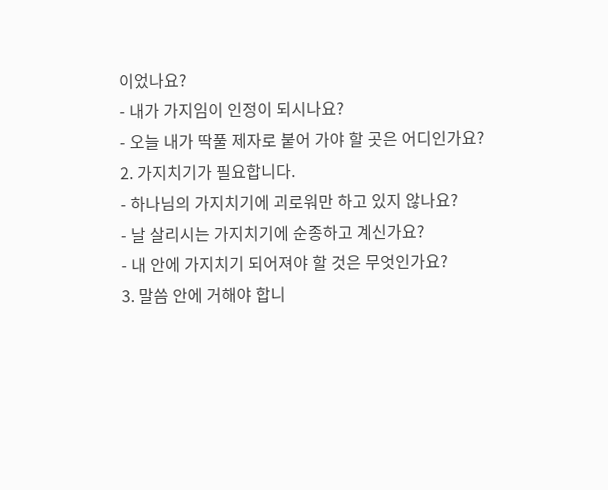이었나요?
- 내가 가지임이 인정이 되시나요?
- 오늘 내가 딱풀 제자로 붙어 가야 할 곳은 어디인가요?
2. 가지치기가 필요합니다.
- 하나님의 가지치기에 괴로워만 하고 있지 않나요?
- 날 살리시는 가지치기에 순종하고 계신가요?
- 내 안에 가지치기 되어져야 할 것은 무엇인가요?
3. 말씀 안에 거해야 합니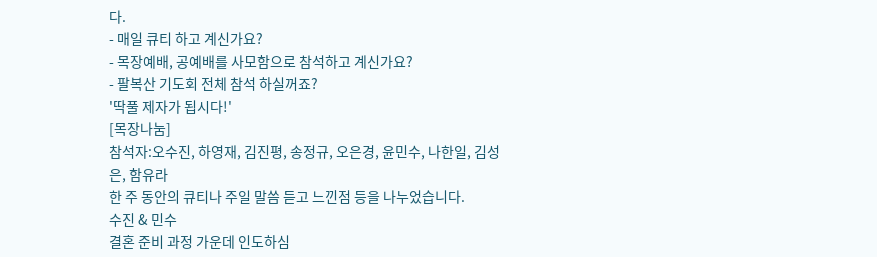다.
- 매일 큐티 하고 계신가요?
- 목장예배, 공예배를 사모함으로 참석하고 계신가요?
- 팔복산 기도회 전체 참석 하실꺼죠?
'딱풀 제자가 됩시다!'
[목장나눔]
참석자:오수진, 하영재, 김진평, 송정규, 오은경, 윤민수, 나한일, 김성은, 함유라
한 주 동안의 큐티나 주일 말씀 듣고 느낀점 등을 나누었습니다.
수진 & 민수
결혼 준비 과정 가운데 인도하심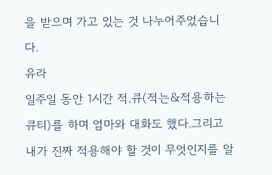을 받으며 가고 있는 것 나누어주었습니다.
유라
일주일 동안 1시간 적.큐(적는&적용하는 큐티)를 하며 엄마와 대화도 했다.그리고 내가 진짜 적용해야 할 것이 무엇인지를 알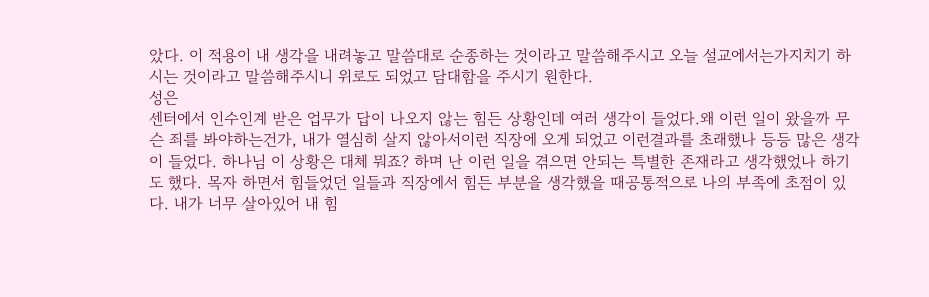았다. 이 적용이 내 생각을 내려놓고 말씀대로 순종하는 것이라고 말씀해주시고 오늘 설교에서는가지치기 하시는 것이라고 말씀해주시니 위로도 되었고 담대함을 주시기 원한다.
성은
센터에서 인수인계 받은 업무가 답이 나오지 않는 힘든 상황인데 여러 생각이 들었다.왜 이런 일이 왔을까 무슨 죄를 봐야하는건가, 내가 열심히 살지 않아서이런 직장에 오게 되었고 이런결과를 초래했나 등등 많은 생각이 들었다. 하나님 이 상황은 대체 뭐죠? 하며 난 이런 일을 겪으면 안되는 특별한 존재라고 생각했었나 하기도 했다. 목자 하면서 힘들었던 일들과 직장에서 힘든 부분을 생각했을 때공통적으로 나의 부족에 초점이 있다. 내가 너무 살아있어 내 힘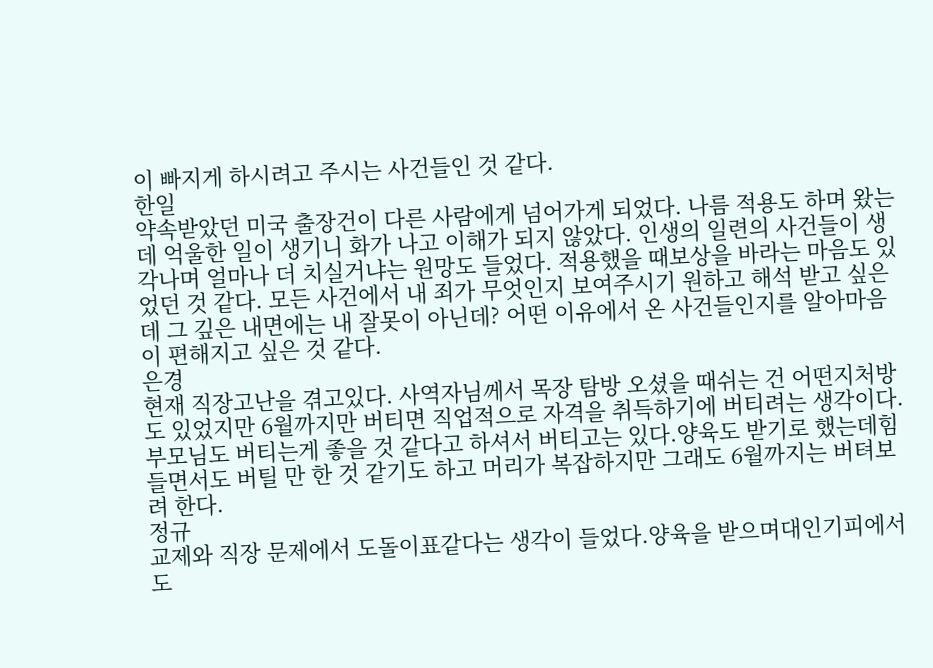이 빠지게 하시려고 주시는 사건들인 것 같다.
한일
약속받았던 미국 출장건이 다른 사람에게 넘어가게 되었다. 나름 적용도 하며 왔는데 억울한 일이 생기니 화가 나고 이해가 되지 않았다. 인생의 일련의 사건들이 생각나며 얼마나 더 치실거냐는 원망도 들었다. 적용했을 때보상을 바라는 마음도 있었던 것 같다. 모든 사건에서 내 죄가 무엇인지 보여주시기 원하고 해석 받고 싶은데 그 깊은 내면에는 내 잘못이 아닌데? 어떤 이유에서 온 사건들인지를 알아마음이 편해지고 싶은 것 같다.
은경
현재 직장고난을 겪고있다. 사역자님께서 목장 탐방 오셨을 때쉬는 건 어떤지처방도 있었지만 6월까지만 버티면 직업적으로 자격을 취득하기에 버티려는 생각이다. 부모님도 버티는게 좋을 것 같다고 하셔서 버티고는 있다.양육도 받기로 했는데힘들면서도 버틸 만 한 것 같기도 하고 머리가 복잡하지만 그래도 6월까지는 버텨보려 한다.
정규
교제와 직장 문제에서 도돌이표같다는 생각이 들었다.양육을 받으며대인기피에서도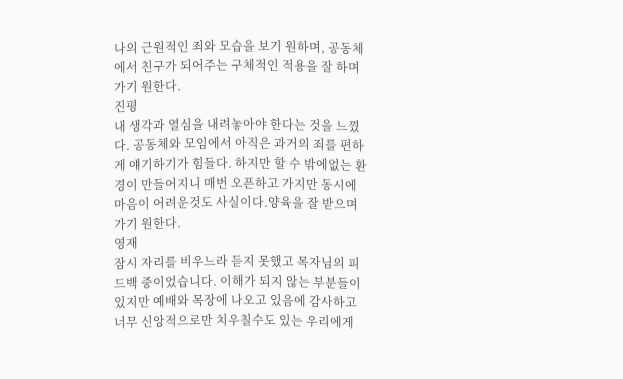나의 근원적인 죄와 모습을 보기 원하며, 공동체에서 친구가 되어주는 구체적인 적용을 잘 하며 가기 원한다.
진평
내 생각과 열심을 내려놓아야 한다는 것을 느꼈다. 공동체와 모임에서 아직은 과거의 죄를 편하게 얘기하기가 힘들다. 하지만 할 수 밖에없는 환경이 만들어지니 매번 오픈하고 가지만 동시에 마음이 어려운것도 사실이다.양육을 잘 받으며 가기 원한다.
영재
잠시 자리를 비우느라 듣지 못했고 목자님의 피드백 중이었습니다. 이해가 되지 않는 부분들이 있지만 예배와 목장에 나오고 있음에 감사하고 너무 신앙적으로만 치우칠수도 있는 우리에게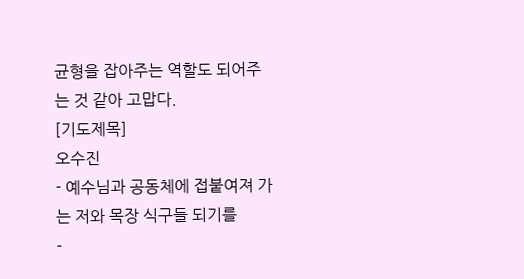균형을 잡아주는 역할도 되어주는 것 같아 고맙다.
[기도제목]
오수진
- 예수님과 공동체에 접붙여져 가는 저와 목장 식구들 되기를
-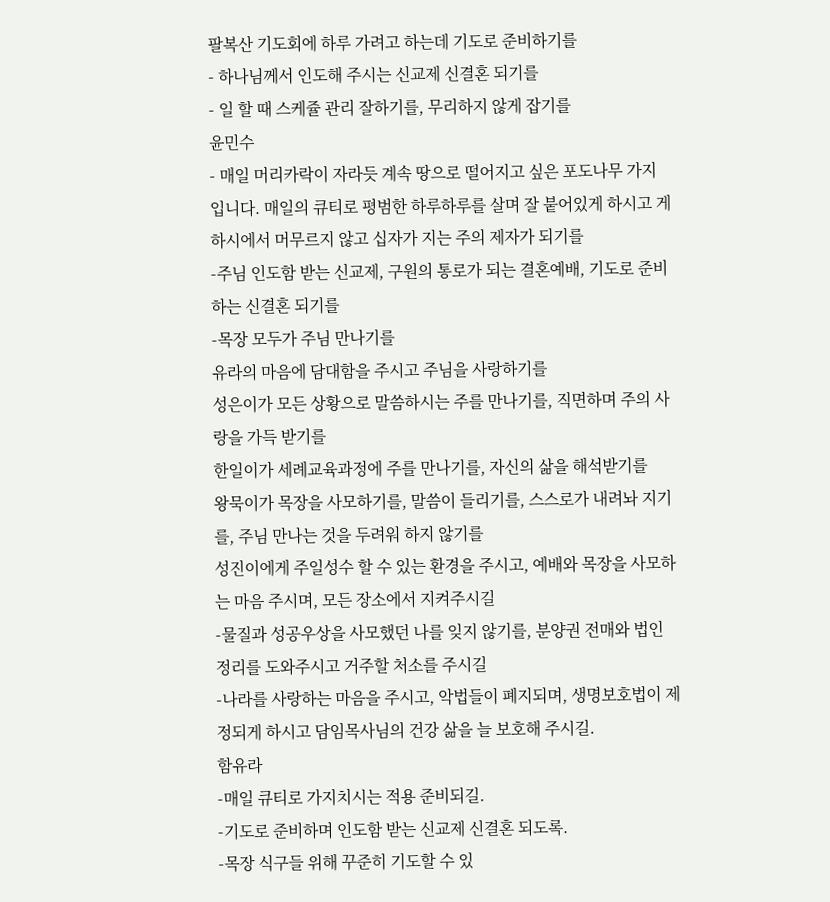팔복산 기도회에 하루 가려고 하는데 기도로 준비하기를
- 하나님께서 인도해 주시는 신교제 신결혼 되기를
- 일 할 때 스케쥴 관리 잘하기를, 무리하지 않게 잡기를
윤민수
- 매일 머리카락이 자라듯 계속 땅으로 떨어지고 싶은 포도나무 가지 입니다. 매일의 큐티로 평범한 하루하루를 살며 잘 붙어있게 하시고 게하시에서 머무르지 않고 십자가 지는 주의 제자가 되기를
-주님 인도함 받는 신교제, 구원의 통로가 되는 결혼예배, 기도로 준비하는 신결혼 되기를
-목장 모두가 주님 만나기를
유라의 마음에 담대함을 주시고 주님을 사랑하기를
성은이가 모든 상황으로 말씀하시는 주를 만나기를, 직면하며 주의 사랑을 가득 받기를
한일이가 세례교육과정에 주를 만나기를, 자신의 삶을 해석받기를
왕묵이가 목장을 사모하기를, 말씀이 들리기를, 스스로가 내려놔 지기를, 주님 만나는 것을 두려워 하지 않기를
성진이에게 주일성수 할 수 있는 환경을 주시고, 예배와 목장을 사모하는 마음 주시며, 모든 장소에서 지켜주시길
-물질과 성공우상을 사모했던 나를 잊지 않기를, 분양권 전매와 법인 정리를 도와주시고 거주할 처소를 주시길
-나라를 사랑하는 마음을 주시고, 악법들이 폐지되며, 생명보호법이 제정되게 하시고 담임목사님의 건강 삶을 늘 보호해 주시길.
함유라
-매일 큐티로 가지치시는 적용 준비되길.
-기도로 준비하며 인도함 받는 신교제 신결혼 되도록.
-목장 식구들 위해 꾸준히 기도할 수 있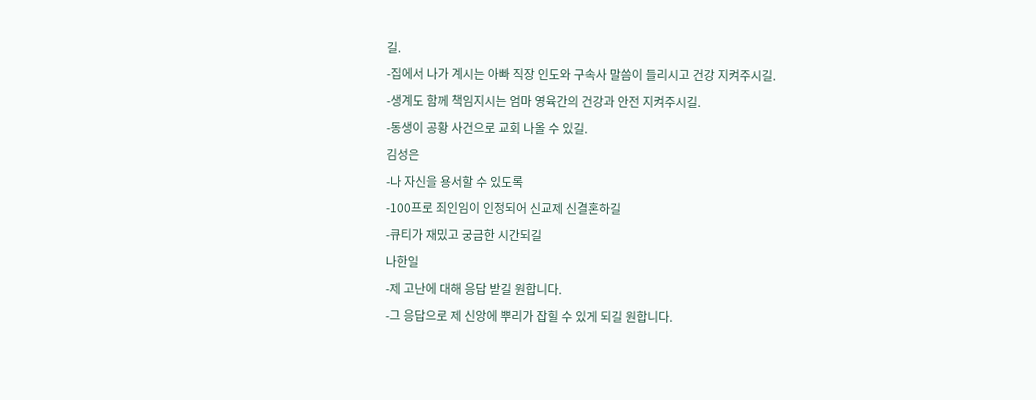길.
-집에서 나가 계시는 아빠 직장 인도와 구속사 말씀이 들리시고 건강 지켜주시길.
-생계도 함께 책임지시는 엄마 영육간의 건강과 안전 지켜주시길.
-동생이 공황 사건으로 교회 나올 수 있길.
김성은
-나 자신을 용서할 수 있도록
-100프로 죄인임이 인정되어 신교제 신결혼하길
-큐티가 재밌고 궁금한 시간되길
나한일
-제 고난에 대해 응답 받길 원합니다.
-그 응답으로 제 신앙에 뿌리가 잡힐 수 있게 되길 원합니다.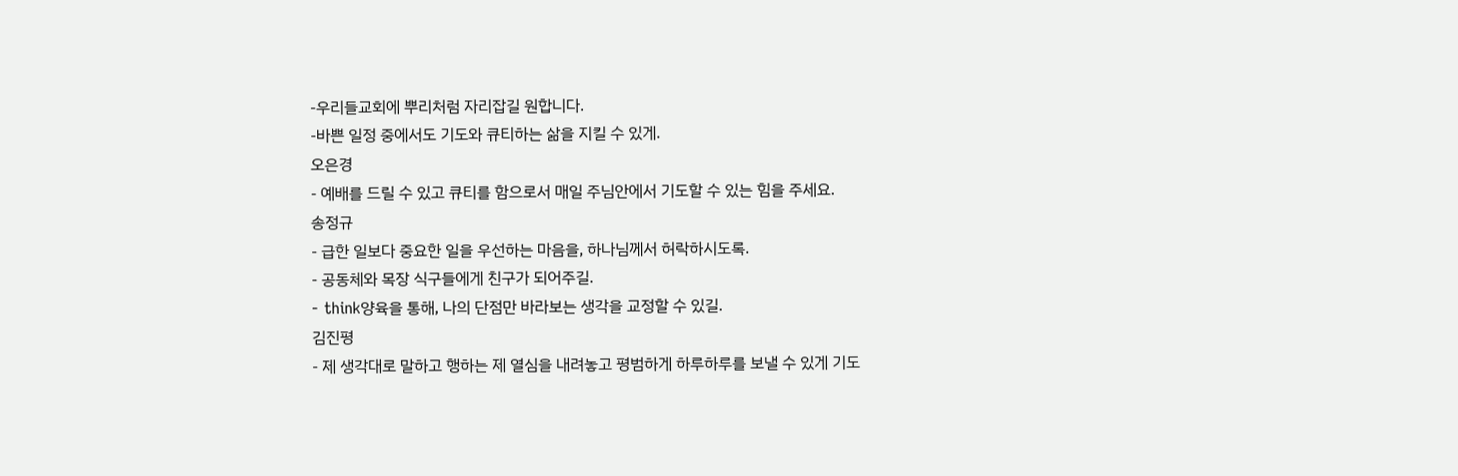-우리들교회에 뿌리처럼 자리잡길 원합니다.
-바쁜 일정 중에서도 기도와 큐티하는 삶을 지킬 수 있게.
오은경
- 예배를 드릴 수 있고 큐티를 함으로서 매일 주님안에서 기도할 수 있는 힘을 주세요.
송정규
- 급한 일보다 중요한 일을 우선하는 마음을, 하나님께서 허락하시도록.
- 공동체와 목장 식구들에게 친구가 되어주길.
- think양육을 통해, 나의 단점만 바라보는 생각을 교정할 수 있길.
김진평
- 제 생각대로 말하고 행하는 제 열심을 내려놓고 평범하게 하루하루를 보낼 수 있게 기도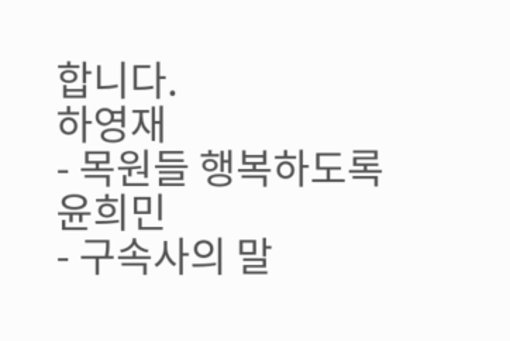합니다.
하영재
- 목원들 행복하도록
윤희민
- 구속사의 말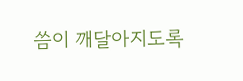씀이 깨달아지도록